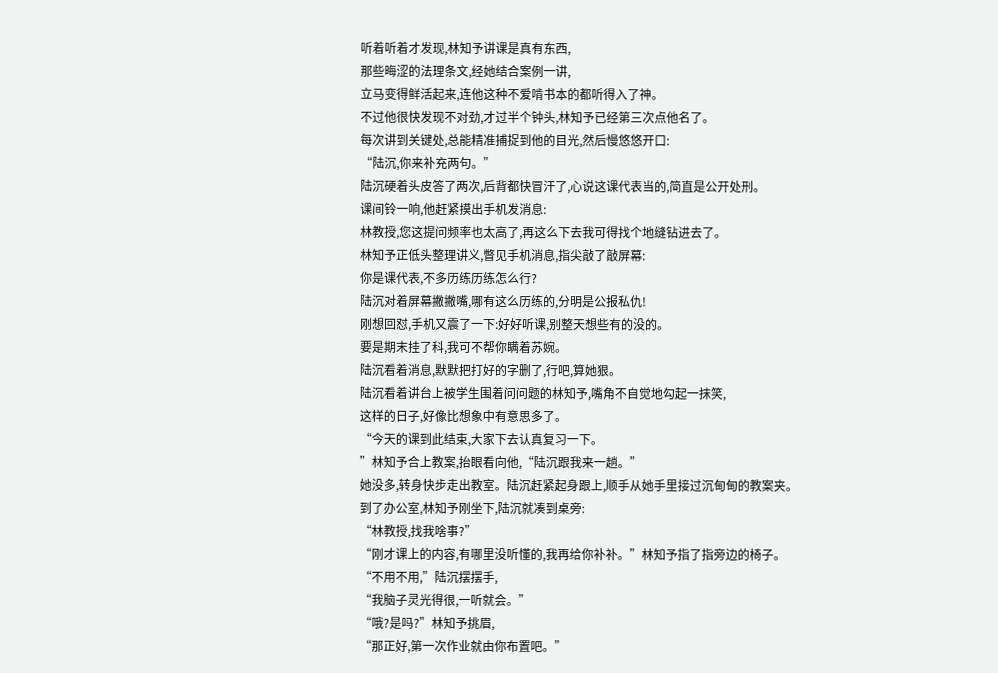听着听着才发现,林知予讲课是真有东西,
那些晦涩的法理条文,经她结合案例一讲,
立马变得鲜活起来,连他这种不爱啃书本的都听得入了神。
不过他很快发现不对劲,才过半个钟头,林知予已经第三次点他名了。
每次讲到关键处,总能精准捕捉到他的目光,然后慢悠悠开口:
“陆沉,你来补充两句。”
陆沉硬着头皮答了两次,后背都快冒汗了,心说这课代表当的,简直是公开处刑。
课间铃一响,他赶紧摸出手机发消息:
林教授,您这提问频率也太高了,再这么下去我可得找个地缝钻进去了。
林知予正低头整理讲义,瞥见手机消息,指尖敲了敲屏幕:
你是课代表,不多历练历练怎么行?
陆沉对着屏幕撇撇嘴,哪有这么历练的,分明是公报私仇!
刚想回怼,手机又震了一下:好好听课,别整天想些有的没的。
要是期末挂了科,我可不帮你瞒着苏婉。
陆沉看着消息,默默把打好的字删了,行吧,算她狠。
陆沉看着讲台上被学生围着问问题的林知予,嘴角不自觉地勾起一抹笑,
这样的日子,好像比想象中有意思多了。
“今天的课到此结束,大家下去认真复习一下。
”林知予合上教案,抬眼看向他,“陆沉跟我来一趟。”
她没多,转身快步走出教室。陆沉赶紧起身跟上,顺手从她手里接过沉甸甸的教案夹。
到了办公室,林知予刚坐下,陆沉就凑到桌旁:
“林教授,找我啥事?”
“刚才课上的内容,有哪里没听懂的,我再给你补补。”林知予指了指旁边的椅子。
“不用不用,”陆沉摆摆手,
“我脑子灵光得很,一听就会。”
“哦?是吗?”林知予挑眉,
“那正好,第一次作业就由你布置吧。”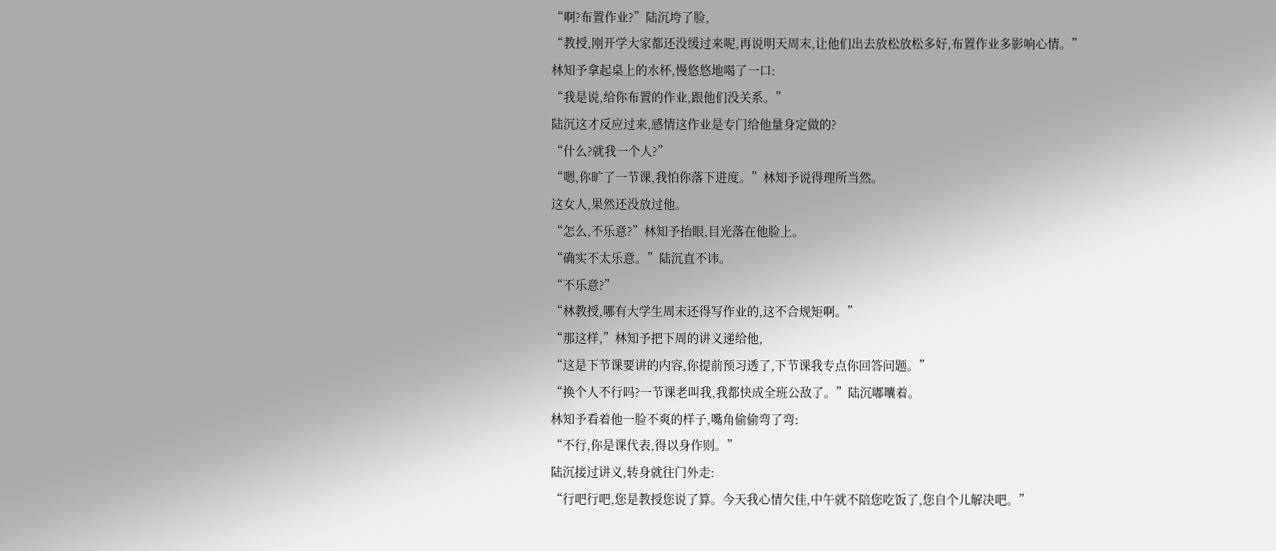“啊?布置作业?”陆沉垮了脸,
“教授,刚开学大家都还没缓过来呢,再说明天周末,让他们出去放松放松多好,布置作业多影响心情。”
林知予拿起桌上的水杯,慢悠悠地喝了一口:
“我是说,给你布置的作业,跟他们没关系。”
陆沉这才反应过来,感情这作业是专门给他量身定做的?
“什么?就我一个人?”
“嗯,你旷了一节课,我怕你落下进度。”林知予说得理所当然。
这女人,果然还没放过他。
“怎么,不乐意?”林知予抬眼,目光落在他脸上。
“确实不太乐意。”陆沉直不讳。
“不乐意?”
“林教授,哪有大学生周末还得写作业的,这不合规矩啊。”
“那这样,”林知予把下周的讲义递给他,
“这是下节课要讲的内容,你提前预习透了,下节课我专点你回答问题。”
“换个人不行吗?一节课老叫我,我都快成全班公敌了。”陆沉嘟囔着。
林知予看着他一脸不爽的样子,嘴角偷偷弯了弯:
“不行,你是课代表,得以身作则。”
陆沉接过讲义,转身就往门外走:
“行吧行吧,您是教授您说了算。今天我心情欠佳,中午就不陪您吃饭了,您自个儿解决吧。”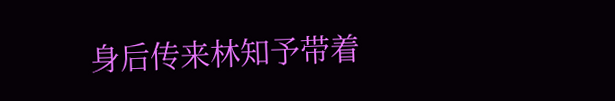身后传来林知予带着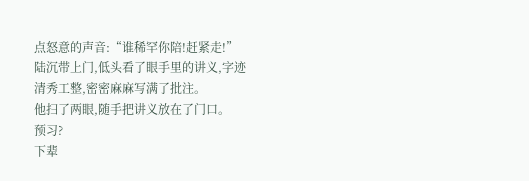点怒意的声音:“谁稀罕你陪!赶紧走!”
陆沉带上门,低头看了眼手里的讲义,字迹清秀工整,密密麻麻写满了批注。
他扫了两眼,随手把讲义放在了门口。
预习?
下辈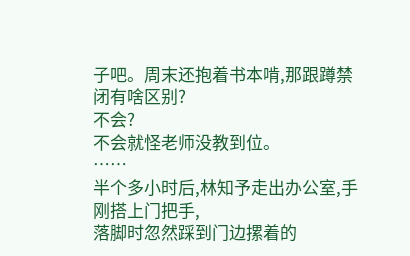子吧。周末还抱着书本啃,那跟蹲禁闭有啥区别?
不会?
不会就怪老师没教到位。
……
半个多小时后,林知予走出办公室,手刚搭上门把手,
落脚时忽然踩到门边摞着的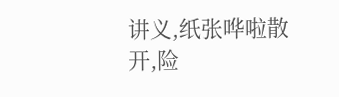讲义,纸张哗啦散开,险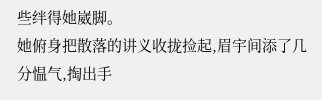些绊得她崴脚。
她俯身把散落的讲义收拢捡起,眉宇间添了几分愠气,掏出手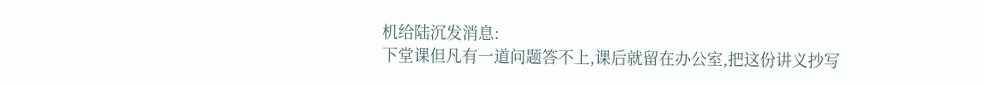机给陆沉发消息:
下堂课但凡有一道问题答不上,课后就留在办公室,把这份讲义抄写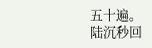五十遍。
陆沉秒回